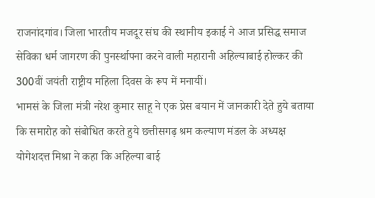राजनांदगांव। जिला भारतीय मजदूर संघ की स्थानीय इकाई ने आज प्रसिद्ध समाज सेविका धर्म जागरण की पुनर्स्थापना करने वाली महारानी अहिल्याबाई होल्कर की 300वीं जयंती राष्ट्रीय महिला दिवस के रूप में मनायीं।
भामसं के जिला मंत्री नरेश कुमार साहू ने एक प्रेस बयान में जानकारी देते हुये बताया कि समारोह को संबोधित करते हुये छत्तीसगढ़ श्रम कल्याण मंडल के अध्यक्ष योगेशदत्त मिश्रा ने कहा कि अहिल्या बाई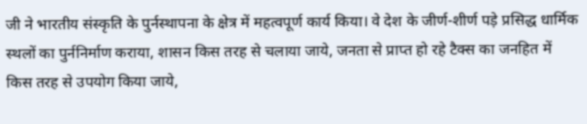जी ने भारतीय संस्कृति के पुर्नस्थापना के क्षेत्र में महत्वपूर्ण कार्य किया। वे देश के जीर्ण-शीर्ण पड़े प्रसिद्ध धार्मिक स्थलों का पुर्ननिर्माण कराया, शासन किस तरह से चलाया जाये, जनता से प्राप्त हो रहे टैक्स का जनहित में किस तरह से उपयोग किया जाये,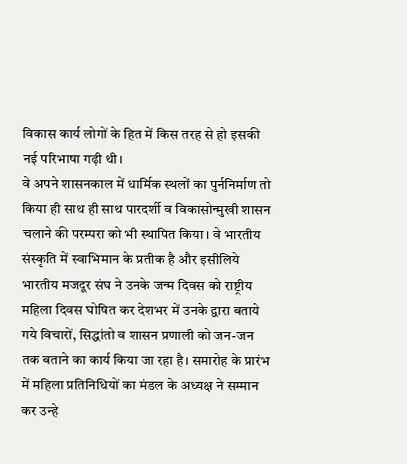विकास कार्य लोगों के हित में किस तरह से हो इसकी नई परिभाषा गढ़ी थी।
वे अपने शासनकाल में धार्मिक स्थलों का पुर्ननिर्माण तो किया ही साथ ही साथ पारदर्शी व विकासोन्मुखी शासन चलाने की परम्परा को भी स्थापित किया। वे भारतीय संस्कृति में स्वाभिमान के प्रतीक है और इसीलिये भारतीय मजदूर संघ ने उनके जन्म दिवस को राष्ट्रीय महिला दिवस घोषित कर देशभर में उनके द्वारा बताये गये विचारों, सिद्धांतो व शासन प्रणाली को जन-जन तक बताने का कार्य किया जा रहा है। समारोह के प्रारंभ में महिला प्रतिनिधियों का मंडल के अध्यक्ष ने सम्मान कर उन्हे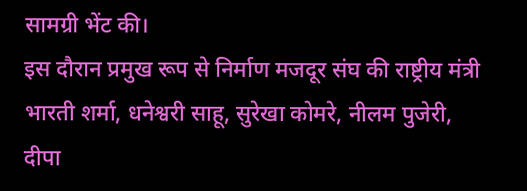सामग्री भेंट की।
इस दौरान प्रमुख रूप से निर्माण मजदूर संघ की राष्ट्रीय मंत्री भारती शर्मा, धनेश्वरी साहू, सुरेखा कोमरे, नीलम पुजेरी, दीपा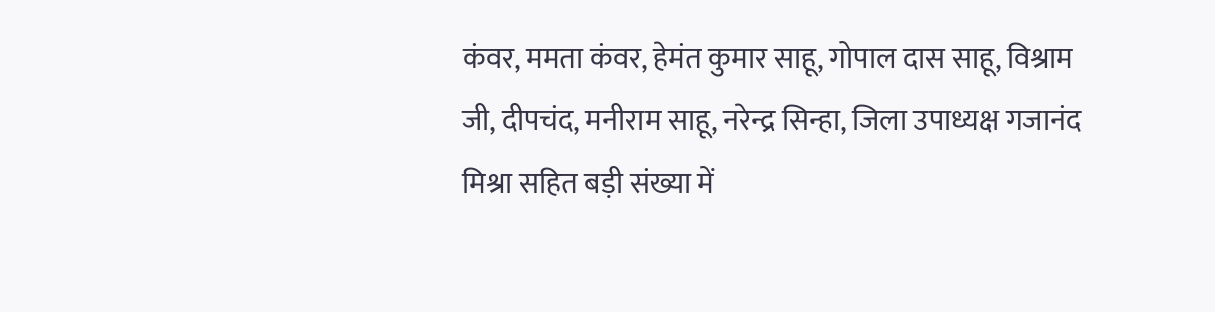कंवर, ममता कंवर, हेमंत कुमार साहू, गोपाल दास साहू, विश्राम जी, दीपचंद, मनीराम साहू, नरेन्द्र सिन्हा, जिला उपाध्यक्ष गजानंद मिश्रा सहित बड़ी संख्या में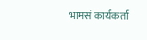भामसं कार्यकर्ता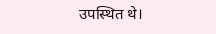उपस्थित थे।